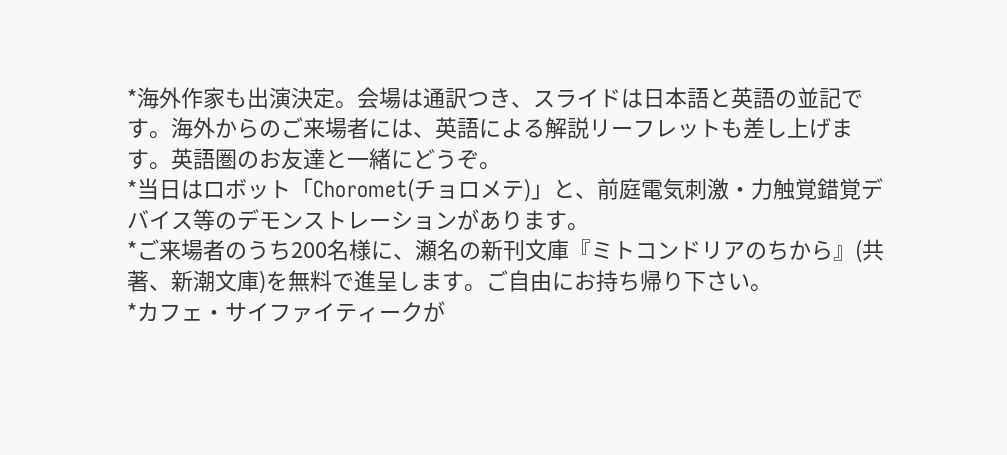*海外作家も出演決定。会場は通訳つき、スライドは日本語と英語の並記です。海外からのご来場者には、英語による解説リーフレットも差し上げます。英語圏のお友達と一緒にどうぞ。
*当日はロボット「Choromet(チョロメテ)」と、前庭電気刺激・力触覚錯覚デバイス等のデモンストレーションがあります。
*ご来場者のうち200名様に、瀬名の新刊文庫『ミトコンドリアのちから』(共著、新潮文庫)を無料で進呈します。ご自由にお持ち帰り下さい。
*カフェ・サイファイティークが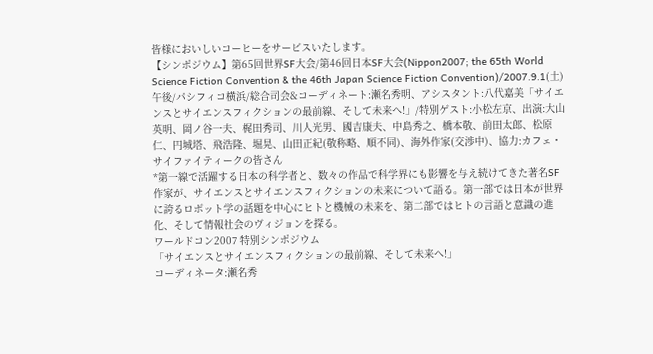皆様においしいコーヒーをサービスいたします。
【シンポジウム】第65回世界SF大会/第46回日本SF大会(Nippon2007; the 65th World Science Fiction Convention & the 46th Japan Science Fiction Convention)/2007.9.1(土)午後/パシフィコ横浜/総合司会&コーディネート:瀬名秀明、アシスタント:八代嘉美「サイエンスとサイエンスフィクションの最前線、そして未来へ!」/特別ゲスト:小松左京、出演:大山英明、岡ノ谷一夫、梶田秀司、川人光男、國吉康夫、中島秀之、橋本敬、前田太郎、松原仁、円城塔、飛浩隆、堀晃、山田正紀(敬称略、順不同)、海外作家(交渉中)、協力:カフェ・サイファイティークの皆さん
*第一線で活躍する日本の科学者と、数々の作品で科学界にも影響を与え続けてきた著名SF作家が、サイエンスとサイエンスフィクションの未来について語る。第一部では日本が世界に誇るロボット学の話題を中心にヒトと機械の未来を、第二部ではヒトの言語と意識の進化、そして情報社会のヴィジョンを探る。
ワールドコン2007 特別シンポジウム
「サイエンスとサイエンスフィクションの最前線、そして未来へ!」
コーディネータ:瀬名秀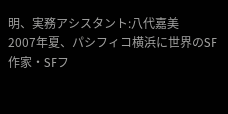明、実務アシスタント:八代嘉美
2007年夏、パシフィコ横浜に世界のSF作家・SFフ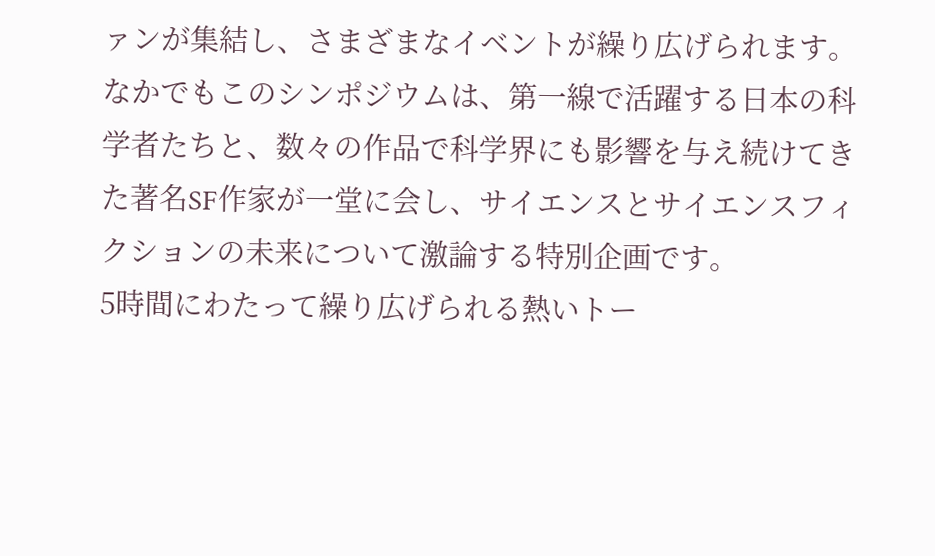ァンが集結し、さまざまなイベントが繰り広げられます。
なかでもこのシンポジウムは、第一線で活躍する日本の科学者たちと、数々の作品で科学界にも影響を与え続けてきた著名SF作家が一堂に会し、サイエンスとサイエンスフィクションの未来について激論する特別企画です。
5時間にわたって繰り広げられる熱いトー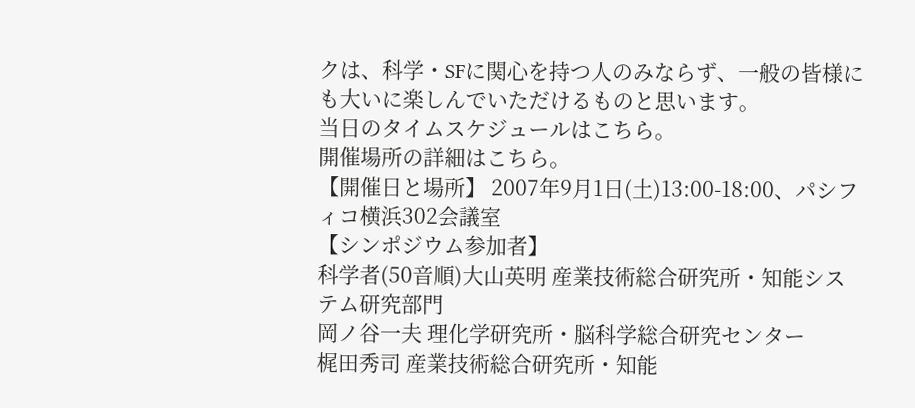クは、科学・SFに関心を持つ人のみならず、一般の皆様にも大いに楽しんでいただけるものと思います。
当日のタイムスケジュールはこちら。
開催場所の詳細はこちら。
【開催日と場所】 2007年9月1日(土)13:00-18:00、パシフィコ横浜302会議室
【シンポジウム参加者】
科学者(50音順)大山英明 産業技術総合研究所・知能システム研究部門
岡ノ谷一夫 理化学研究所・脳科学総合研究センター
梶田秀司 産業技術総合研究所・知能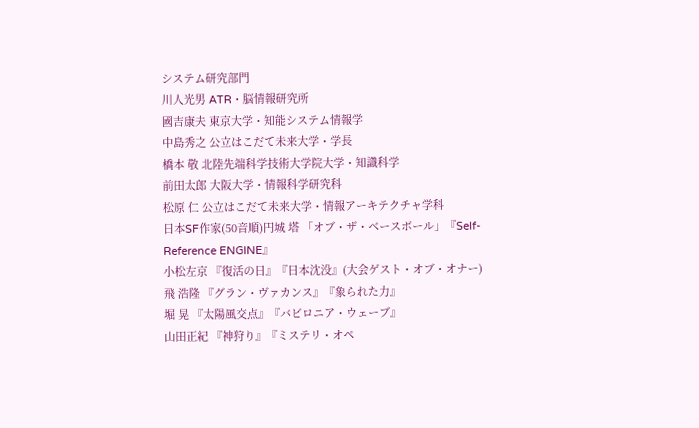システム研究部門
川人光男 ATR・脳情報研究所
國吉康夫 東京大学・知能システム情報学
中島秀之 公立はこだて未来大学・学長
橋本 敬 北陸先端科学技術大学院大学・知識科学
前田太郎 大阪大学・情報科学研究科
松原 仁 公立はこだて未来大学・情報アーキテクチャ学科
日本SF作家(50音順)円城 塔 「オブ・ザ・ベースボール」『Self-Reference ENGINE』
小松左京 『復活の日』『日本沈没』(大会ゲスト・オブ・オナー)
飛 浩隆 『グラン・ヴァカンス』『象られた力』
堀 晃 『太陽風交点』『バビロニア・ウェーブ』
山田正紀 『神狩り』『ミステリ・オペ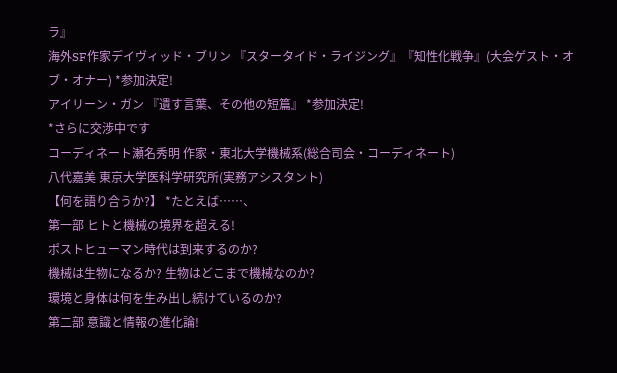ラ』
海外SF作家デイヴィッド・ブリン 『スタータイド・ライジング』『知性化戦争』(大会ゲスト・オブ・オナー) *参加決定!
アイリーン・ガン 『遺す言葉、その他の短篇』 *参加決定!
*さらに交渉中です
コーディネート瀬名秀明 作家・東北大学機械系(総合司会・コーディネート)
八代嘉美 東京大学医科学研究所(実務アシスタント)
【何を語り合うか?】 *たとえば……、
第一部 ヒトと機械の境界を超える!
ポストヒューマン時代は到来するのか?
機械は生物になるか? 生物はどこまで機械なのか?
環境と身体は何を生み出し続けているのか?
第二部 意識と情報の進化論!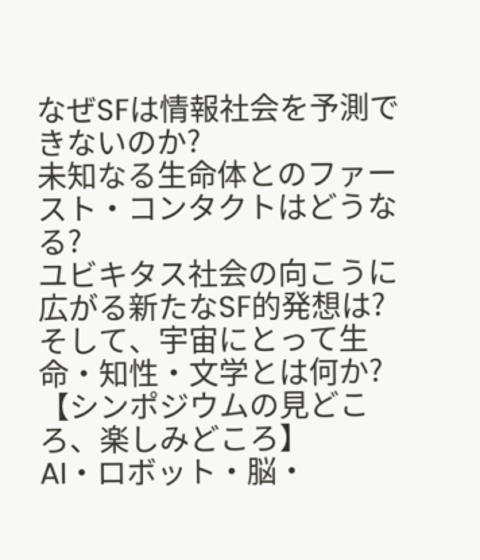なぜSFは情報社会を予測できないのか?
未知なる生命体とのファースト・コンタクトはどうなる?
ユビキタス社会の向こうに広がる新たなSF的発想は?
そして、宇宙にとって生命・知性・文学とは何か?
【シンポジウムの見どころ、楽しみどころ】
AI・ロボット・脳・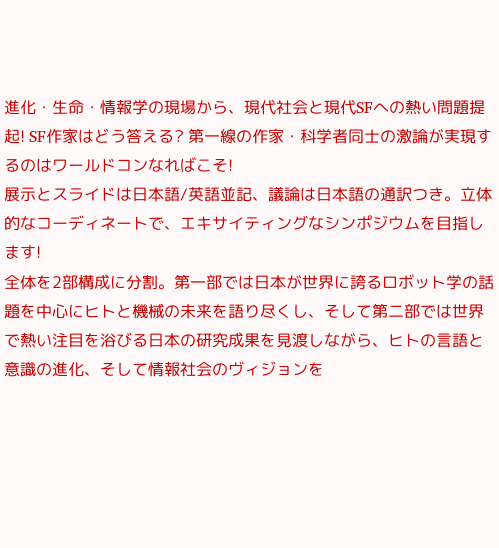進化・生命・情報学の現場から、現代社会と現代SFへの熱い問題提起! SF作家はどう答える? 第一線の作家・科学者同士の激論が実現するのはワールドコンなればこそ!
展示とスライドは日本語/英語並記、議論は日本語の通訳つき。立体的なコーディネートで、エキサイティングなシンポジウムを目指します!
全体を2部構成に分割。第一部では日本が世界に誇るロボット学の話題を中心にヒトと機械の未来を語り尽くし、そして第二部では世界で熱い注目を浴びる日本の研究成果を見渡しながら、ヒトの言語と意識の進化、そして情報社会のヴィジョンを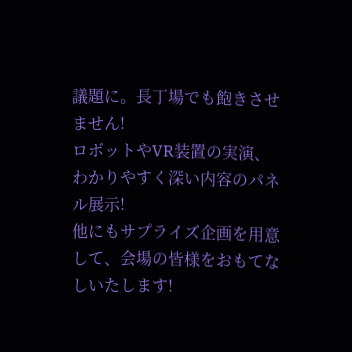議題に。長丁場でも飽きさせません!
ロボットやVR装置の実演、わかりやすく深い内容のパネル展示!
他にもサプライズ企画を用意して、会場の皆様をおもてなしいたします!